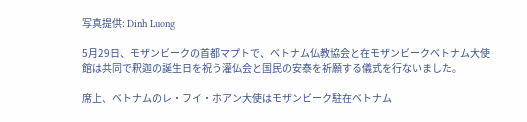写真提供: Dinh Luong

5月29日、モザンビークの首都マプトで、ベトナム仏教協会と在モザンビークベトナム大使館は共同で釈迦の誕生日を祝う灌仏会と国民の安泰を祈願する儀式を行ないました。

席上、ベトナムのレ・フイ・ホアン大使はモザンビーク駐在ベトナム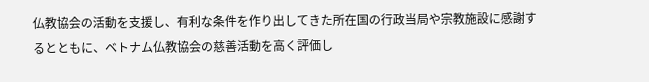仏教協会の活動を支援し、有利な条件を作り出してきた所在国の行政当局や宗教施設に感謝するとともに、ベトナム仏教協会の慈善活動を高く評価し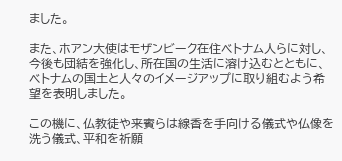ました。

また、ホアン大使はモザンビーク在住ベトナム人らに対し、今後も団結を強化し、所在国の生活に溶け込むとともに、ベトナムの国土と人々のイメージアップに取り組むよう希望を表明しました。

この機に、仏教徒や来賓らは線香を手向ける儀式や仏像を洗う儀式、平和を祈願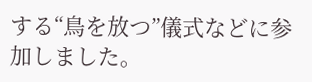する“鳥を放つ”儀式などに参加しました。